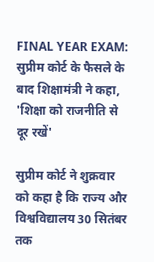FINAL YEAR EXAM: सुप्रीम कोर्ट के फैसले के बाद शिक्षामंत्री ने कहा, 'शिक्षा को राजनीति से दूर रखें'

सुप्रीम कोर्ट ने शुक्रवार को कहा है कि राज्य और विश्वविद्यालय 30 सितंबर तक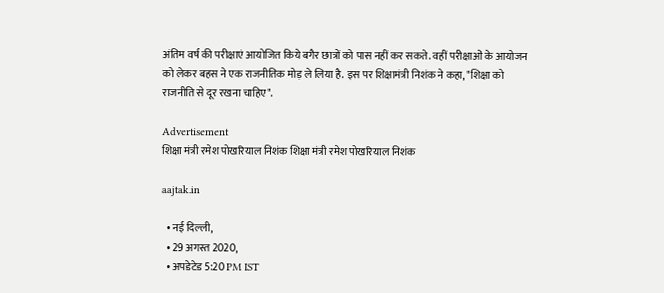अंतिम वर्ष की परीक्षाएं आयोजित किये बगैर छात्रों को पास नहीं कर सकते. वहीं परीक्षाओं के आयोजन को लेकर बहस ने एक राजनीतिक मोड़ ले लिया है. इस पर शिक्षामंत्री निशंक ने कहा, "शिक्षा को राजनीति से दूर रखना चाहिए".

Advertisement
शिक्षा मंत्री रमेश पोखरियाल निशंक शिक्षा मंत्री रमेश पोखरियाल निशंक

aajtak.in

  • नई दिल्ली,
  • 29 अगस्त 2020,
  • अपडेटेड 5:20 PM IST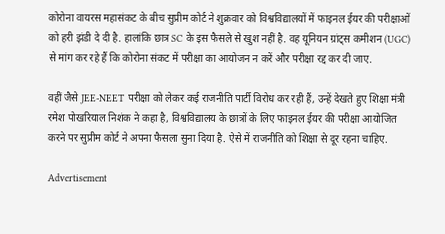कोरोना वायरस महासंकट के बीच सुप्रीम कोर्ट ने शुक्रवार को विश्वविद्यालयों में फाइनल ईयर की परीक्षाओं को हरी झंडी दे दी है. हालांकि छात्र SC के इस फैसले से खुश नहीं है. वह यूनियन ग्रांट्स कमीशन (UGC) से मांग कर रहे हैं कि कोरोना संकट में परीक्षा का आयोजन न करें और परीक्षा रद्द कर दी जाए.

वहीं जैसे JEE-NEET परीक्षा को लेकर कई राजनीति पार्टी विरोध कर रही हैं, उन्हें देखते हुए शिक्षा मंत्री रमेश पोखरियाल निशंक ने कहा है, विश्वविद्यालय के छात्रों के लिए फाइनल ईयर की परीक्षा आयोजित करने पर सुप्रीम कोर्ट ने अपना फैसला सुना दिया है. ऐसे में राजनीति को शिक्षा से दूर रहना चाहिए.

Advertisement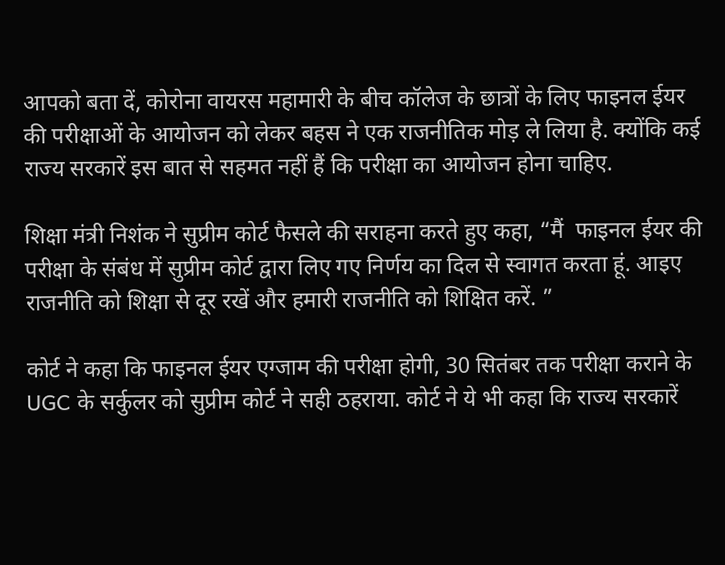आपको बता दें, कोरोना वायरस महामारी के बीच कॉलेज के छात्रों के लिए फाइनल ईयर की परीक्षाओं के आयोजन को लेकर बहस ने एक राजनीतिक मोड़ ले लिया है. क्योंकि कई राज्य सरकारें इस बात से सहमत नहीं हैं कि परीक्षा का आयोजन होना चाहिए.

शिक्षा मंत्री निशंक ने सुप्रीम कोर्ट फैसले की सराहना करते हुए कहा, “मैं  फाइनल ईयर की परीक्षा के संबंध में सुप्रीम कोर्ट द्वारा लिए गए निर्णय का दिल से स्वागत करता हूं. आइए राजनीति को शिक्षा से दूर रखें और हमारी राजनीति को शिक्षित करें. ”

कोर्ट ने कहा कि फाइनल ईयर एग्जाम की परीक्षा होगी, 30 सितंबर तक परीक्षा कराने के UGC के सर्कुलर को सुप्रीम कोर्ट ने सही ठहराया. कोर्ट ने ये भी कहा कि राज्य सरकारें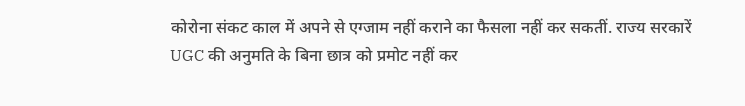कोरोना संकट काल में अपने से एग्जाम नहीं कराने का फैसला नहीं कर सकतीं. राज्य सरकारें UGC की अनुमति के बिना छात्र को प्रमोट नहीं कर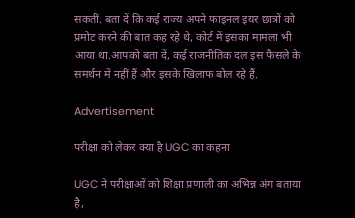सकतीं. बता दें कि कई राज्य अपने फाइनल इयर छात्रों को प्रमोट करने की बात कह रहे थे, कोर्ट में इसका मामला भी आया था.आपको बता दें, कई राजनीतिक दल इस फैसले के समर्थन में नहीं हैं और इसके खिलाफ बोल रहे हैं.

Advertisement

परीक्षा को लेकर क्या है UGC का कहना

UGC ने परीक्षाओं को शिक्षा प्रणाली का अभिन्न अंग बताया है,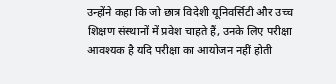उन्होंने कहा कि जो छात्र विदेशी यूनिवर्सिटी और उच्च शिक्षण संस्थानों में प्रवेश चाहते हैं, उनके लिए परीक्षा आवश्यक है यदि परीक्षा का आयोजन नहीं होती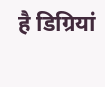है डिग्रियां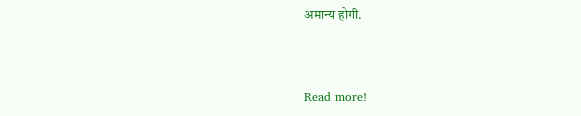अमान्य होगी.



Read more!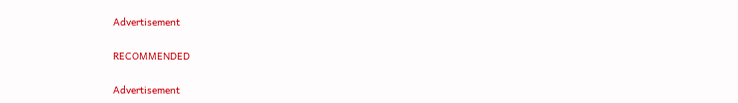Advertisement

RECOMMENDED

Advertisement